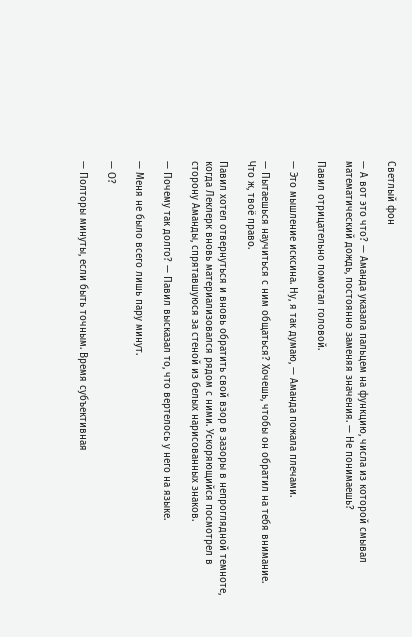Светлый фон

— А вот это что? — Аманда указала пальцем на функцию, числа из которой смывал математический дождь, постоянно заменяя значения. — Не понимаешь?

Павил отрицательно помотал головой.

— Это мышление исксина. Ну, я так думаю, — Аманда пожала плечами.

— Пытаешься научиться с ним общаться? Хочешь, чтобы он обратил на тебя внимание. Что ж, твоё право.

Павил хотел отвернуться и вновь обратить свой взор в зазоры в непроглядной темноте, когда Леклерк вновь материализовался рядом с ними. Ускоряющийся посмотрел в сторону Аманды, спрятавшуюся за стеной из белых нарисованных знаков.

— Почему так долго? — Павил высказал то, что вертелось у него на языке.

— Меня не было всего лишь пару минут.

— О?

— Полторы минуты, если быть точным. Время субъективная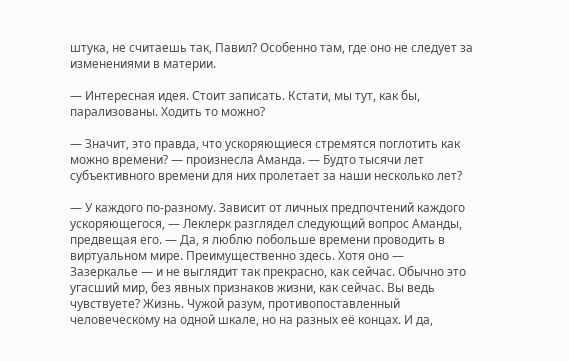штука, не считаешь так, Павил? Особенно там, где оно не следует за изменениями в материи.

— Интересная идея. Стоит записать. Кстати, мы тут, как бы, парализованы. Ходить то можно?

— Значит, это правда, что ускоряющиеся стремятся поглотить как можно времени? — произнесла Аманда. — Будто тысячи лет субъективного времени для них пролетает за наши несколько лет?

— У каждого по-разному. Зависит от личных предпочтений каждого ускоряющегося, — Леклерк разглядел следующий вопрос Аманды, предвещая его. — Да, я люблю побольше времени проводить в виртуальном мире. Преимущественно здесь. Хотя оно — Зазеркалье — и не выглядит так прекрасно, как сейчас. Обычно это угасший мир, без явных признаков жизни, как сейчас. Вы ведь чувствуете? Жизнь. Чужой разум, противопоставленный человеческому на одной шкале, но на разных её концах. И да,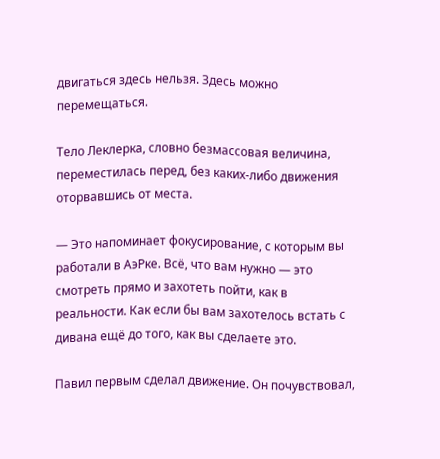двигаться здесь нельзя. Здесь можно перемещаться.

Тело Леклерка, словно безмассовая величина, переместилась перед, без каких-либо движения оторвавшись от места.

— Это напоминает фокусирование, с которым вы работали в АэРке. Всё, что вам нужно — это смотреть прямо и захотеть пойти, как в реальности. Как если бы вам захотелось встать с дивана ещё до того, как вы сделаете это.

Павил первым сделал движение. Он почувствовал,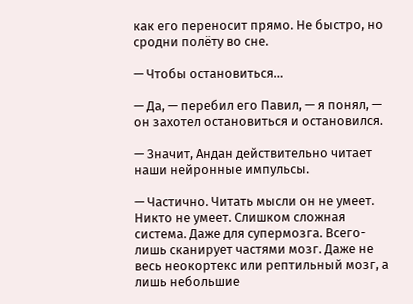как его переносит прямо. Не быстро, но сродни полёту во сне.

— Чтобы остановиться…

— Да, — перебил его Павил, — я понял, — он захотел остановиться и остановился.

— Значит, Андан действительно читает наши нейронные импульсы.

— Частично. Читать мысли он не умеет. Никто не умеет. Слишком сложная система. Даже для супермозга. Всего-лишь сканирует частями мозг. Даже не весь неокортекс или рептильный мозг, а лишь небольшие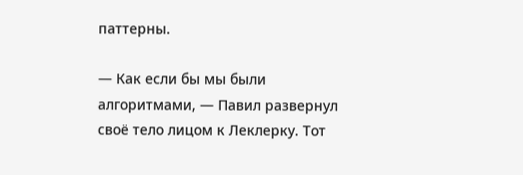паттерны.

— Как если бы мы были алгоритмами, — Павил развернул своё тело лицом к Леклерку. Тот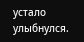устало улыбнулся.